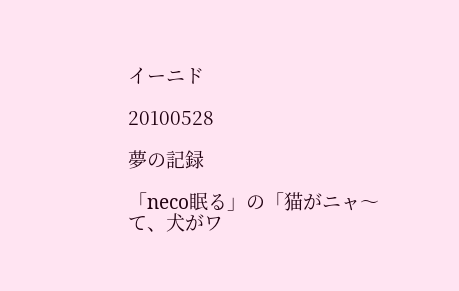イーニド

20100528

夢の記録

「neco眠る」の「猫がニャ〜て、犬がワ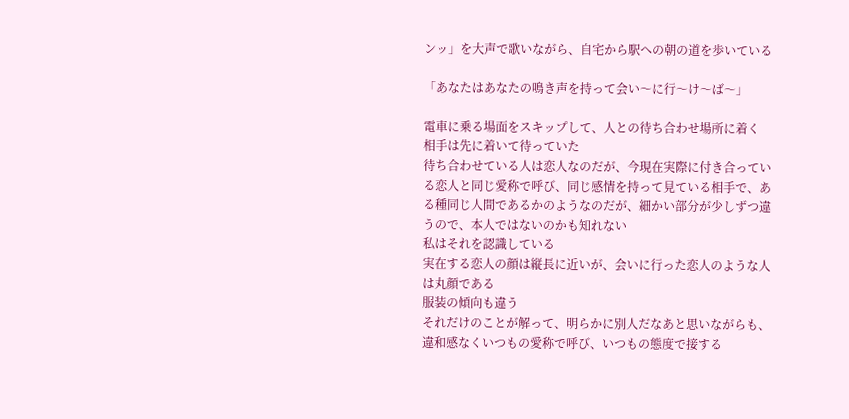ンッ」を大声で歌いながら、自宅から駅への朝の道を歩いている

「あなたはあなたの鳴き声を持って会い〜に行〜け〜ば〜」

電車に乗る場面をスキップして、人との待ち合わせ場所に着く
相手は先に着いて待っていた
待ち合わせている人は恋人なのだが、今現在実際に付き合っている恋人と同じ愛称で呼び、同じ感情を持って見ている相手で、ある種同じ人間であるかのようなのだが、細かい部分が少しずつ違うので、本人ではないのかも知れない
私はそれを認識している
実在する恋人の顔は縦長に近いが、会いに行った恋人のような人は丸顔である
服装の傾向も違う
それだけのことが解って、明らかに別人だなあと思いながらも、違和感なくいつもの愛称で呼び、いつもの態度で接する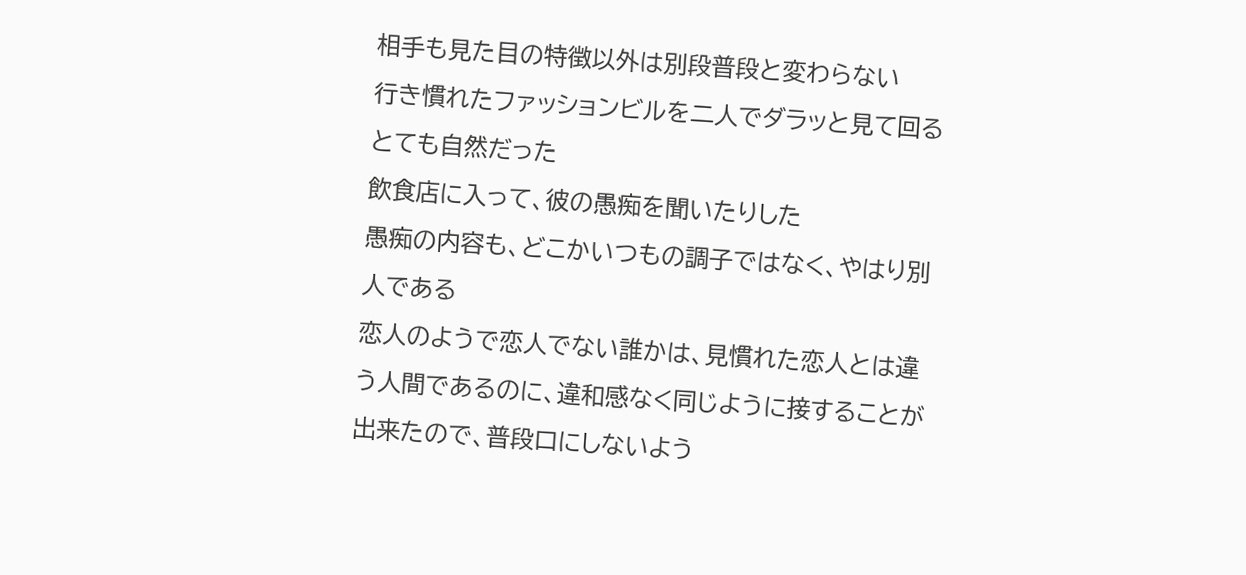相手も見た目の特徴以外は別段普段と変わらない
行き慣れたファッションビルを二人でダラッと見て回る
とても自然だった
飲食店に入って、彼の愚痴を聞いたりした
愚痴の内容も、どこかいつもの調子ではなく、やはり別人である
恋人のようで恋人でない誰かは、見慣れた恋人とは違う人間であるのに、違和感なく同じように接することが出来たので、普段口にしないよう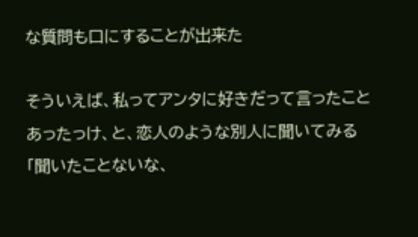な質問も口にすることが出来た

そういえば、私ってアンタに好きだって言ったことあったっけ、と、恋人のような別人に聞いてみる
「聞いたことないな、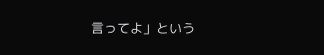言ってよ」という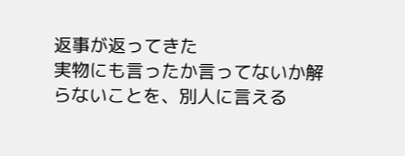返事が返ってきた
実物にも言ったか言ってないか解らないことを、別人に言える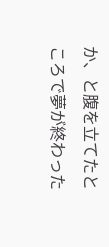か、と腹を立てたところで夢が終わった